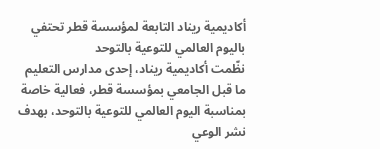أكاديمية ريناد التابعة لمؤسسة قطر تحتفي باليوم العالمي للتوعية بالتوحد
نظّمت أكاديمية ريناد، إحدى مدارس التعليم ما قبل الجامعي بمؤسسة قطر، فعالية خاصة بمناسبة اليوم العالمي للتوعية بالتوحد، بهدف نشر الوعي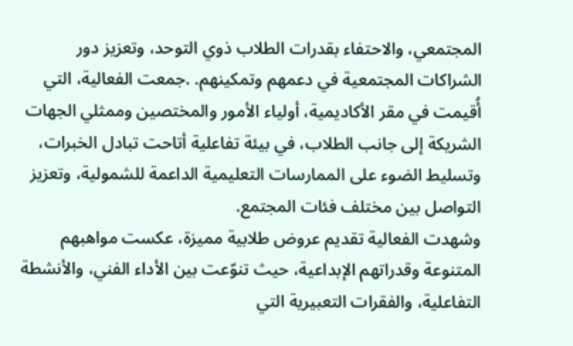المجتمعي، والاحتفاء بقدرات الطلاب ذوي التوحد، وتعزيز دور الشراكات المجتمعية في دعمهم وتمكينهم. .جمعت الفعالية، التي أُقيمت في مقر الأكاديمية، أولياء الأمور والمختصين وممثلي الجهات الشريكة إلى جانب الطلاب، في بيئة تفاعلية أتاحت تبادل الخبرات، وتسليط الضوء على الممارسات التعليمية الداعمة للشمولية، وتعزيز التواصل بين مختلف فئات المجتمع.
وشهدت الفعالية تقديم عروض طلابية مميزة، عكست مواهبهم المتنوعة وقدراتهم الإبداعية، حيث تنوّعت بين الأداء الفني، والأنشطة التفاعلية، والفقرات التعبيرية التي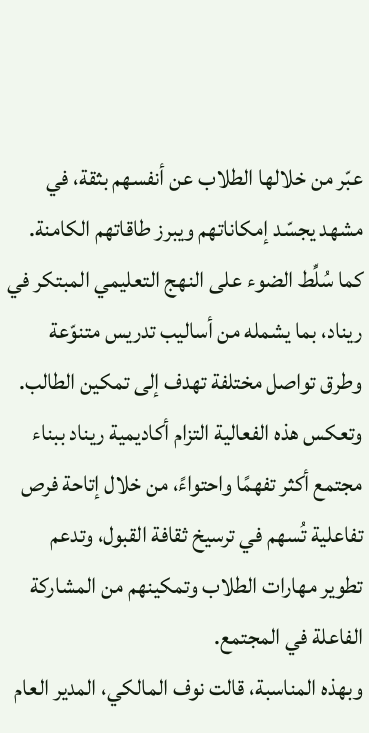عبّر من خلالها الطلاب عن أنفسهم بثقة، في مشهد يجسّد إمكاناتهم ويبرز طاقاتهم الكامنة. كما سُلِّط الضوء على النهج التعليمي المبتكر في ريناد، بما يشمله من أساليب تدريس متنوّعة وطرق تواصل مختلفة تهدف إلى تمكين الطالب.
وتعكس هذه الفعالية التزام أكاديمية ريناد ببناء مجتمع أكثر تفهمًا واحتواءً، من خلال إتاحة فرص تفاعلية تُسهم في ترسيخ ثقافة القبول، وتدعم تطوير مهارات الطلاب وتمكينهم من المشاركة الفاعلة في المجتمع.
وبهذه المناسبة، قالت نوف المالكي، المدير العام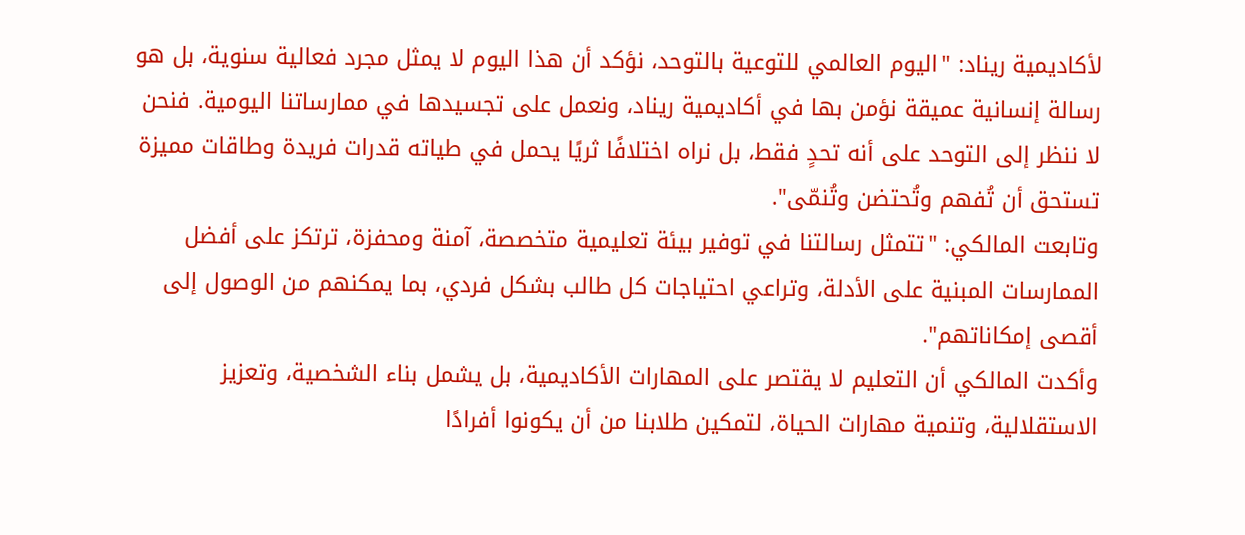لأكاديمية ريناد: "اليوم العالمي للتوعية بالتوحد، نؤكد أن هذا اليوم لا يمثل مجرد فعالية سنوية، بل هو رسالة إنسانية عميقة نؤمن بها في أكاديمية ريناد، ونعمل على تجسيدها في ممارساتنا اليومية. فنحن لا ننظر إلى التوحد على أنه تحدٍ فقط، بل نراه اختلافًا ثريًا يحمل في طياته قدرات فريدة وطاقات مميزة تستحق أن تُفهم وتُحتضن وتُنمّى".
وتابعت المالكي: "تتمثل رسالتنا في توفير بيئة تعليمية متخصصة، آمنة ومحفزة، ترتكز على أفضل الممارسات المبنية على الأدلة، وتراعي احتياجات كل طالب بشكل فردي، بما يمكنهم من الوصول إلى أقصى إمكاناتهم".
وأكدت المالكي أن التعليم لا يقتصر على المهارات الأكاديمية، بل يشمل بناء الشخصية، وتعزيز الاستقلالية، وتنمية مهارات الحياة، لتمكين طلابنا من أن يكونوا أفرادًا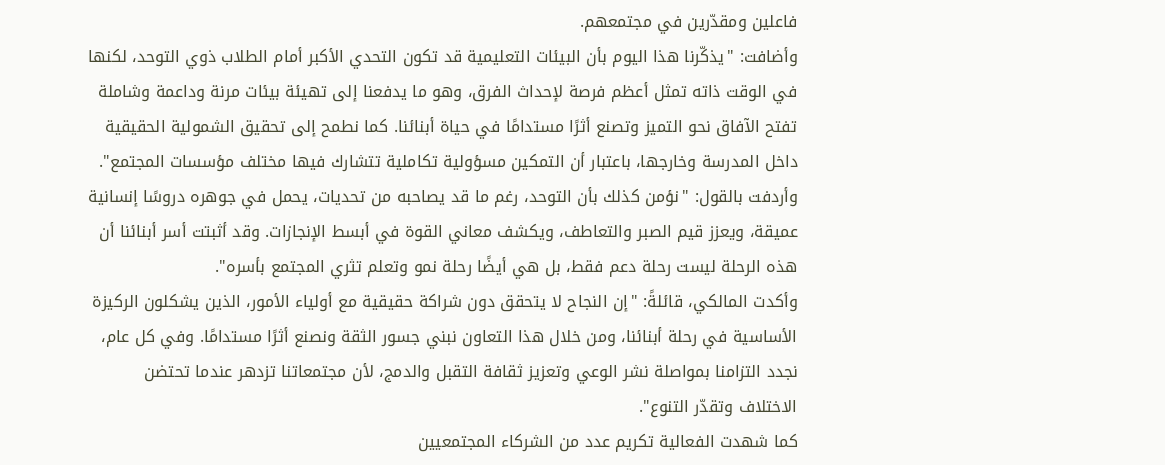فاعلين ومقدّرين في مجتمعهم.
وأضافت: "يذكّرنا هذا اليوم بأن البيئات التعليمية قد تكون التحدي الأكبر أمام الطلاب ذوي التوحد، لكنها في الوقت ذاته تمثل أعظم فرصة لإحداث الفرق، وهو ما يدفعنا إلى تهيئة بيئات مرنة وداعمة وشاملة تفتح الآفاق نحو التميز وتصنع أثرًا مستدامًا في حياة أبنائنا. كما نطمح إلى تحقيق الشمولية الحقيقية داخل المدرسة وخارجها، باعتبار أن التمكين مسؤولية تكاملية تتشارك فيها مختلف مؤسسات المجتمع".
وأردفت بالقول: "نؤمن كذلك بأن التوحد، رغم ما قد يصاحبه من تحديات، يحمل في جوهره دروسًا إنسانية عميقة، ويعزز قيم الصبر والتعاطف، ويكشف معاني القوة في أبسط الإنجازات. وقد أثبتت أسر أبنائنا أن هذه الرحلة ليست رحلة دعم فقط، بل هي أيضًا رحلة نمو وتعلم تثري المجتمع بأسره".
وأكدت المالكي، قائلةً: "إن النجاح لا يتحقق دون شراكة حقيقية مع أولياء الأمور، الذين يشكلون الركيزة الأساسية في رحلة أبنائنا، ومن خلال هذا التعاون نبني جسور الثقة ونصنع أثرًا مستدامًا. وفي كل عام، نجدد التزامنا بمواصلة نشر الوعي وتعزيز ثقافة التقبل والدمج، لأن مجتمعاتنا تزدهر عندما تحتضن الاختلاف وتقدّر التنوع".
كما شهدت الفعالية تكريم عدد من الشركاء المجتمعيين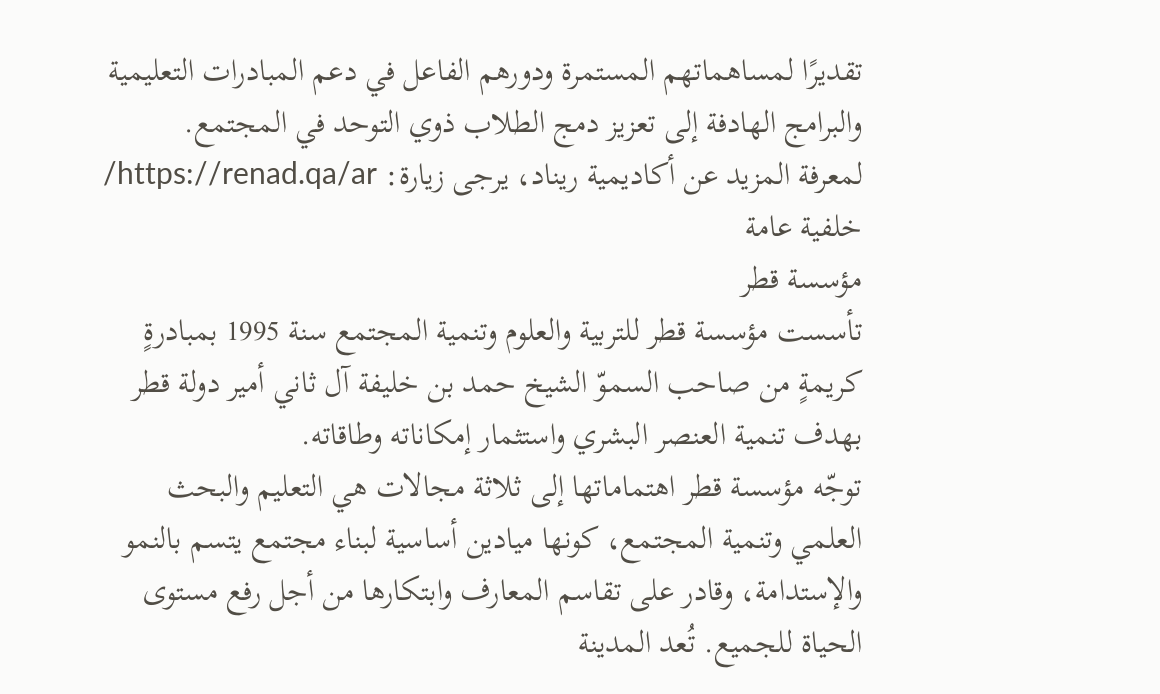تقديرًا لمساهماتهم المستمرة ودورهم الفاعل في دعم المبادرات التعليمية والبرامج الهادفة إلى تعزيز دمج الطلاب ذوي التوحد في المجتمع.
لمعرفة المزيد عن أكاديمية ريناد، يرجى زيارة: https://renad.qa/ar/
خلفية عامة
مؤسسة قطر
تأسست مؤسسة قطر للتربية والعلوم وتنمية المجتمع سنة 1995 بمبادرةٍ كريمةٍ من صاحب السموّ الشيخ حمد بن خليفة آل ثاني أمير دولة قطر بهدف تنمية العنصر البشري واستثمار إمكاناته وطاقاته.
توجّه مؤسسة قطر اهتماماتها إلى ثلاثة مجالات هي التعليم والبحث العلمي وتنمية المجتمع، كونها ميادين أساسية لبناء مجتمع يتسم بالنمو والإستدامة، وقادر على تقاسم المعارف وابتكارها من أجل رفع مستوى الحياة للجميع. تُعد المدينة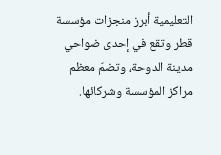التعليمية أبرز منجزات مؤسسة قطر وتقع في إحدى ضواحي مدينة الدوحة، وتضمّ معظم مراكز المؤسسة وشركائها.